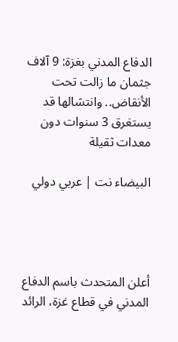الدفاع المدني بغزة: 9 آلاف جثمان ما زالت تحت الأنقاض.. وانتشالها قد يستغرق 3 سنوات دون معدات ثقيلة

البيضاء نت | عربي دولي




أعلن المتحدث باسم الدفاع المدني في قطاع غزة، الرائد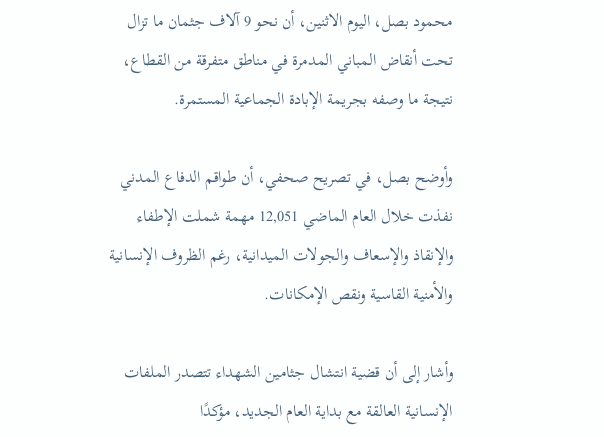محمود بصل، اليوم الاثنين، أن نحو 9 آلاف جثمان ما تزال تحت أنقاض المباني المدمرة في مناطق متفرقة من القطاع، نتيجة ما وصفه بجريمة الإبادة الجماعية المستمرة.

وأوضح بصل، في تصريح صحفي، أن طواقم الدفاع المدني نفذت خلال العام الماضي 12,051 مهمة شملت الإطفاء والإنقاذ والإسعاف والجولات الميدانية، رغم الظروف الإنسانية والأمنية القاسية ونقص الإمكانات.

وأشار إلى أن قضية انتشال جثامين الشهداء تتصدر الملفات الإنسانية العالقة مع بداية العام الجديد، مؤكدًا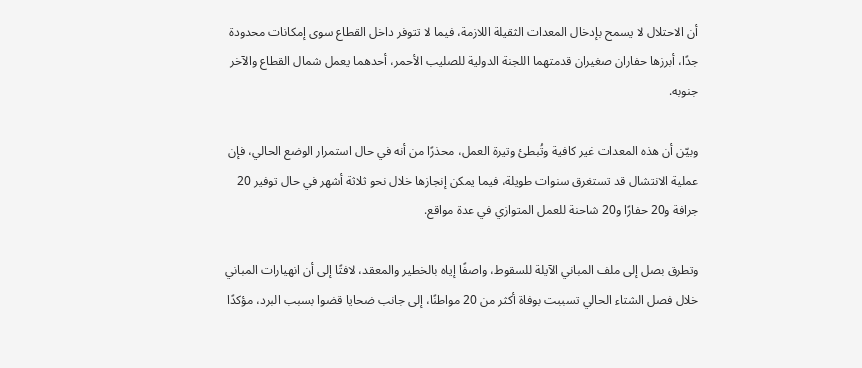أن الاحتلال لا يسمح بإدخال المعدات الثقيلة اللازمة، فيما لا تتوفر داخل القطاع سوى إمكانات محدودة جدًا، أبرزها حفاران صغيران قدمتهما اللجنة الدولية للصليب الأحمر، أحدهما يعمل شمال القطاع والآخر جنوبه.

وبيّن أن هذه المعدات غير كافية وتُبطئ وتيرة العمل، محذرًا من أنه في حال استمرار الوضع الحالي، فإن عملية الانتشال قد تستغرق سنوات طويلة، فيما يمكن إنجازها خلال نحو ثلاثة أشهر في حال توفير 20 جرافة و20 حفارًا و20 شاحنة للعمل المتوازي في عدة مواقع.

وتطرق بصل إلى ملف المباني الآيلة للسقوط، واصفًا إياه بالخطير والمعقد، لافتًا إلى أن انهيارات المباني خلال فصل الشتاء الحالي تسببت بوفاة أكثر من 20 مواطنًا، إلى جانب ضحايا قضوا بسبب البرد، مؤكدًا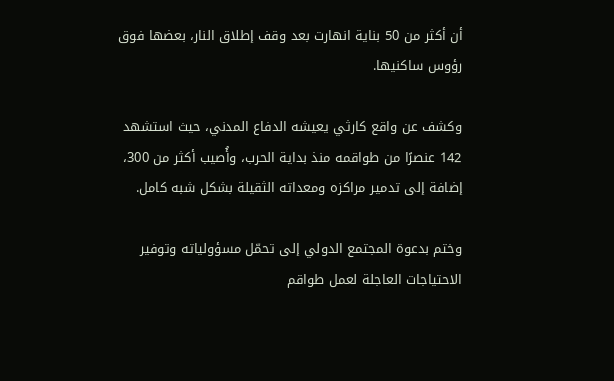أن أكثر من 50 بناية انهارت بعد وقف إطلاق النار، بعضها فوق رؤوس ساكنيها.

وكشف عن واقع كارثي يعيشه الدفاع المدني، حيث استشهد 142 عنصرًا من طواقمه منذ بداية الحرب، وأُصيب أكثر من 300، إضافة إلى تدمير مراكزه ومعداته الثقيلة بشكل شبه كامل.

وختم بدعوة المجتمع الدولي إلى تحمّل مسؤولياته وتوفير الاحتياجات العاجلة لعمل طواقم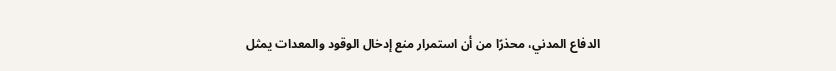الدفاع المدني، محذرًا من أن استمرار منع إدخال الوقود والمعدات يمثل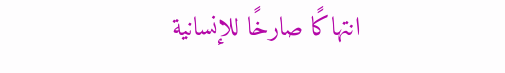انتهاكًا صارخًا للإنسانية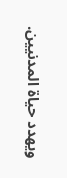ويهدد حياة المدنيين.